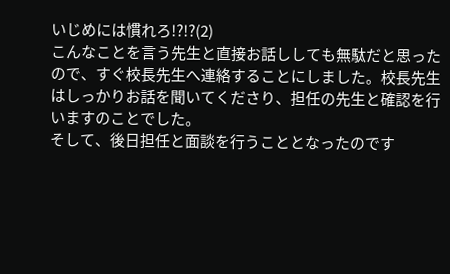いじめには慣れろ!?!?(2)
こんなことを言う先生と直接お話ししても無駄だと思ったので、すぐ校長先生へ連絡することにしました。校長先生はしっかりお話を聞いてくださり、担任の先生と確認を行いますのことでした。
そして、後日担任と面談を行うこととなったのです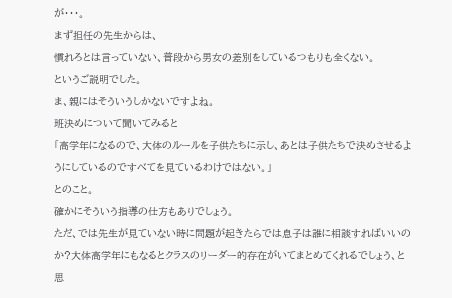が・・・。
まず担任の先生からは、
慣れろとは言っていない、普段から男女の差別をしているつもりも全くない。
というご説明でした。
ま、親にはそういうしかないですよね。
班決めについて聞いてみると
「高学年になるので、大体のルールを子供たちに示し、あとは子供たちで決めさせるようにしているのですべてを見ているわけではない。」
とのこと。
確かにそういう指導の仕方もありでしょう。
ただ、では先生が見ていない時に問題が起きたらでは息子は誰に相談すればいいのか?大体高学年にもなるとクラスのリーダー的存在がいてまとめてくれるでしょう、と思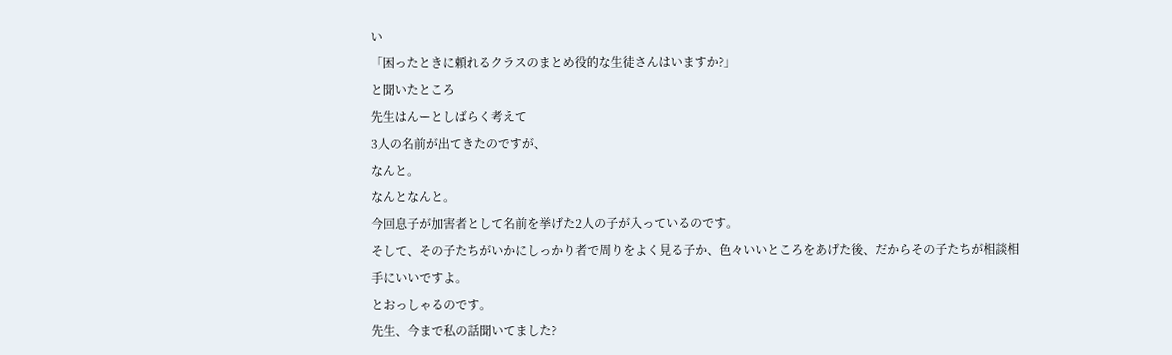い
「困ったときに頼れるクラスのまとめ役的な生徒さんはいますか?」
と聞いたところ
先生はんーとしばらく考えて
3人の名前が出てきたのですが、
なんと。
なんとなんと。
今回息子が加害者として名前を挙げた2人の子が入っているのです。
そして、その子たちがいかにしっかり者で周りをよく見る子か、色々いいところをあげた後、だからその子たちが相談相手にいいですよ。
とおっしゃるのです。
先生、今まで私の話聞いてました?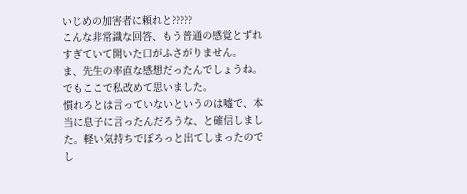いじめの加害者に頼れと?????
こんな非常識な回答、もう普通の感覚とずれすぎていて開いた口がふさがりません。
ま、先生の率直な感想だったんでしょうね。
でもここで私改めて思いました。
慣れろとは言っていないというのは嘘で、本当に息子に言ったんだろうな、と確信しました。軽い気持ちでぽろっと出てしまったのでし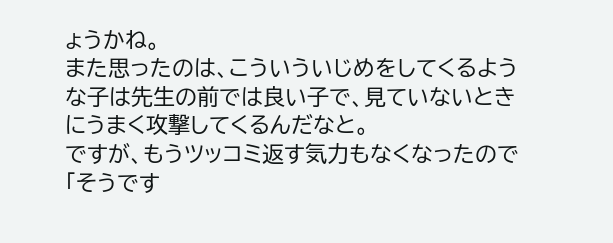ょうかね。
また思ったのは、こういういじめをしてくるような子は先生の前では良い子で、見ていないときにうまく攻撃してくるんだなと。
ですが、もうツッコミ返す気力もなくなったので「そうです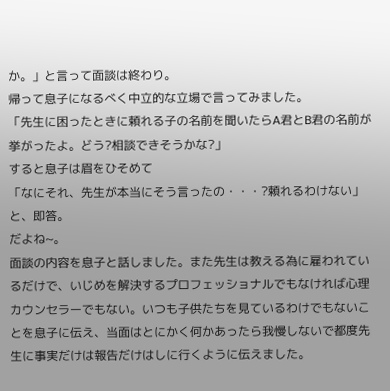か。」と言って面談は終わり。
帰って息子になるべく中立的な立場で言ってみました。
「先生に困ったときに頼れる子の名前を聞いたらA君とB君の名前が挙がったよ。どう?相談できそうかな?」
すると息子は眉をひそめて
「なにそれ、先生が本当にそう言ったの・・・?頼れるわけない」
と、即答。
だよね~。
面談の内容を息子と話しました。また先生は教える為に雇われているだけで、いじめを解決するプロフェッショナルでもなければ心理カウンセラーでもない。いつも子供たちを見ているわけでもないことを息子に伝え、当面はとにかく何かあったら我慢しないで都度先生に事実だけは報告だけはしに行くように伝えました。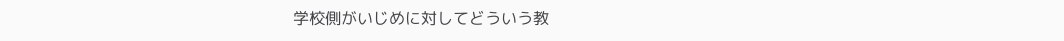学校側がいじめに対してどういう教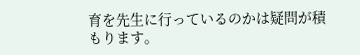育を先生に行っているのかは疑問が積もります。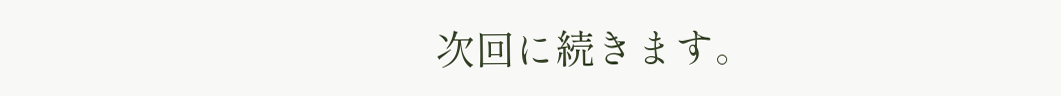次回に続きます。